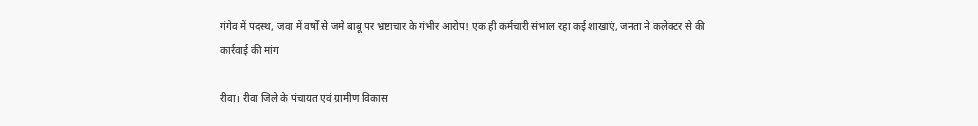गंगेव में पदस्थ, जवा में वर्षों से जमे बाबू पर भ्रष्टाचार के गंभीर आरोप! एक ही कर्मचारी संभाल रहा कई शाखाएं, जनता ने कलेक्टर से की कार्रवाई की मांग

रीवा। रीवा जिले के पंचायत एवं ग्रामीण विकास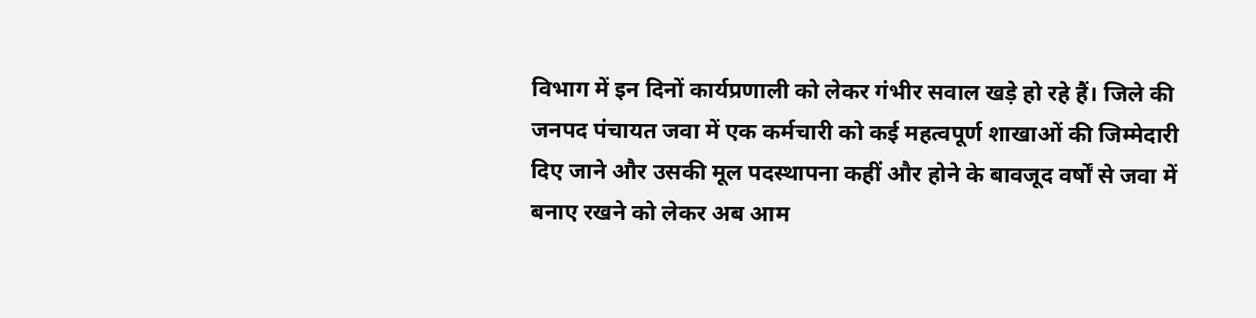विभाग में इन दिनों कार्यप्रणाली को लेकर गंभीर सवाल खड़े हो रहे हैं। जिले की जनपद पंचायत जवा में एक कर्मचारी को कई महत्वपूर्ण शाखाओं की जिम्मेदारी दिए जाने और उसकी मूल पदस्थापना कहीं और होने के बावजूद वर्षों से जवा में बनाए रखने को लेकर अब आम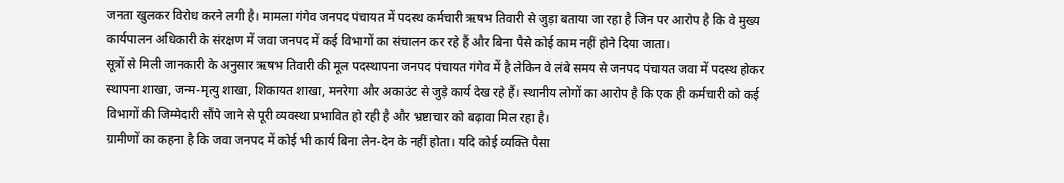जनता खुलकर विरोध करने लगी है। मामला गंगेव जनपद पंचायत में पदस्थ कर्मचारी ऋषभ तिवारी से जुड़ा बताया जा रहा है जिन पर आरोप है कि वे मुख्य कार्यपालन अधिकारी के संरक्षण में जवा जनपद में कई विभागों का संचालन कर रहे हैं और बिना पैसे कोई काम नहीं होने दिया जाता।
सूत्रों से मिली जानकारी के अनुसार ऋषभ तिवारी की मूल पदस्थापना जनपद पंचायत गंगेव में है लेकिन वे लंबे समय से जनपद पंचायत जवा में पदस्थ होकर स्थापना शाखा, जन्म-मृत्यु शाखा, शिकायत शाखा, मनरेगा और अकाउंट से जुड़े कार्य देख रहे हैं। स्थानीय लोगों का आरोप है कि एक ही कर्मचारी को कई विभागों की जिम्मेदारी सौंपे जाने से पूरी व्यवस्था प्रभावित हो रही है और भ्रष्टाचार को बढ़ावा मिल रहा है।
ग्रामीणों का कहना है कि जवा जनपद में कोई भी कार्य बिना लेन-देन के नहीं होता। यदि कोई व्यक्ति पैसा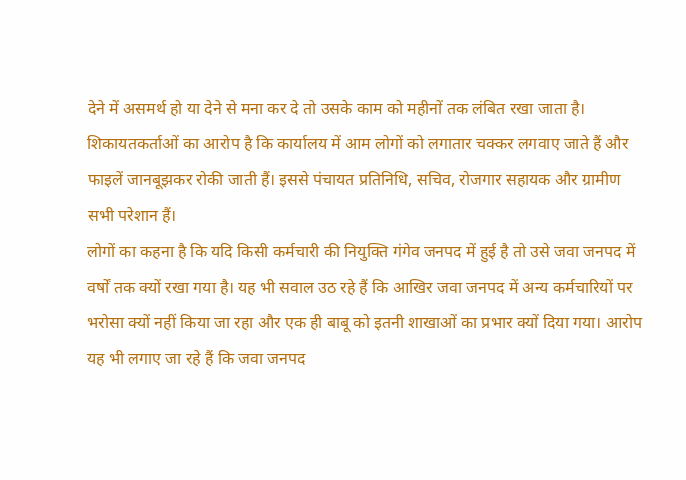देने में असमर्थ हो या देने से मना कर दे तो उसके काम को महीनों तक लंबित रखा जाता है। शिकायतकर्ताओं का आरोप है कि कार्यालय में आम लोगों को लगातार चक्कर लगवाए जाते हैं और फाइलें जानबूझकर रोकी जाती हैं। इससे पंचायत प्रतिनिधि, सचिव, रोजगार सहायक और ग्रामीण सभी परेशान हैं।
लोगों का कहना है कि यदि किसी कर्मचारी की नियुक्ति गंगेव जनपद में हुई है तो उसे जवा जनपद में वर्षों तक क्यों रखा गया है। यह भी सवाल उठ रहे हैं कि आखिर जवा जनपद में अन्य कर्मचारियों पर भरोसा क्यों नहीं किया जा रहा और एक ही बाबू को इतनी शाखाओं का प्रभार क्यों दिया गया। आरोप यह भी लगाए जा रहे हैं कि जवा जनपद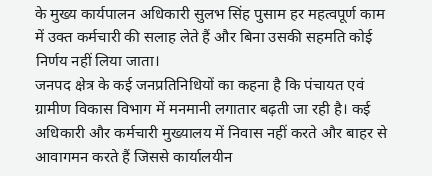के मुख्य कार्यपालन अधिकारी सुलभ सिंह पुसाम हर महत्वपूर्ण काम में उक्त कर्मचारी की सलाह लेते हैं और बिना उसकी सहमति कोई निर्णय नहीं लिया जाता।
जनपद क्षेत्र के कई जनप्रतिनिधियों का कहना है कि पंचायत एवं ग्रामीण विकास विभाग में मनमानी लगातार बढ़ती जा रही है। कई अधिकारी और कर्मचारी मुख्यालय में निवास नहीं करते और बाहर से आवागमन करते हैं जिससे कार्यालयीन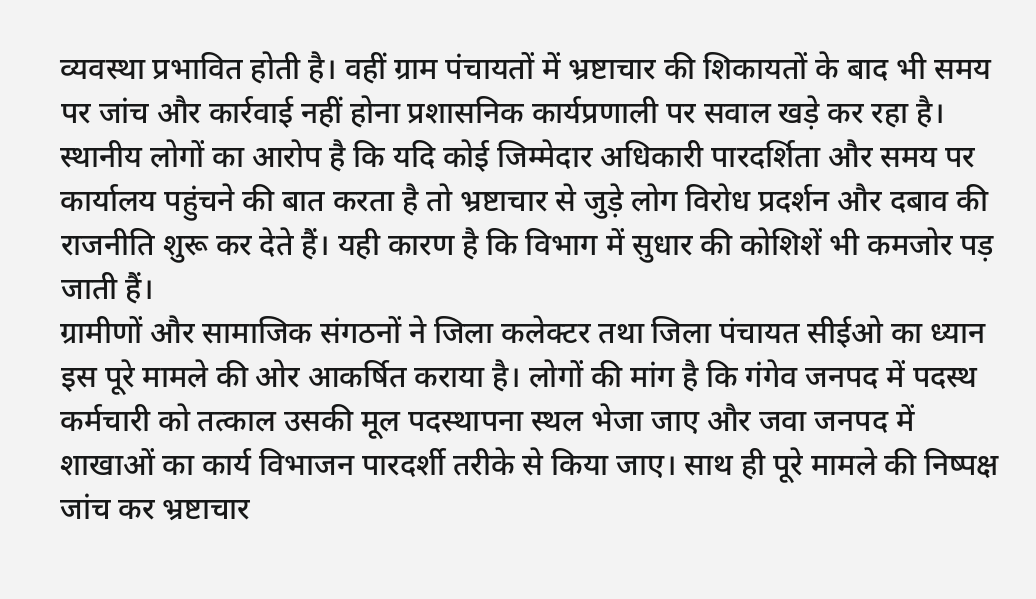व्यवस्था प्रभावित होती है। वहीं ग्राम पंचायतों में भ्रष्टाचार की शिकायतों के बाद भी समय पर जांच और कार्रवाई नहीं होना प्रशासनिक कार्यप्रणाली पर सवाल खड़े कर रहा है।
स्थानीय लोगों का आरोप है कि यदि कोई जिम्मेदार अधिकारी पारदर्शिता और समय पर कार्यालय पहुंचने की बात करता है तो भ्रष्टाचार से जुड़े लोग विरोध प्रदर्शन और दबाव की राजनीति शुरू कर देते हैं। यही कारण है कि विभाग में सुधार की कोशिशें भी कमजोर पड़ जाती हैं।
ग्रामीणों और सामाजिक संगठनों ने जिला कलेक्टर तथा जिला पंचायत सीईओ का ध्यान इस पूरे मामले की ओर आकर्षित कराया है। लोगों की मांग है कि गंगेव जनपद में पदस्थ कर्मचारी को तत्काल उसकी मूल पदस्थापना स्थल भेजा जाए और जवा जनपद में शाखाओं का कार्य विभाजन पारदर्शी तरीके से किया जाए। साथ ही पूरे मामले की निष्पक्ष जांच कर भ्रष्टाचार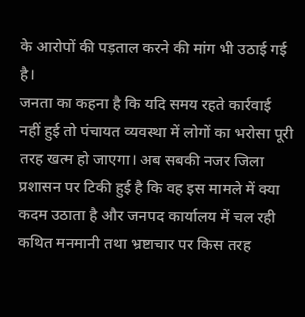के आरोपों की पड़ताल करने की मांग भी उठाई गई है।
जनता का कहना है कि यदि समय रहते कार्रवाई नहीं हुई तो पंचायत व्यवस्था में लोगों का भरोसा पूरी तरह खत्म हो जाएगा। अब सबकी नजर जिला प्रशासन पर टिकी हुई है कि वह इस मामले में क्या कदम उठाता है और जनपद कार्यालय में चल रही कथित मनमानी तथा भ्रष्टाचार पर किस तरह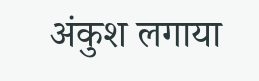अंकुश लगाया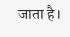जाता है।